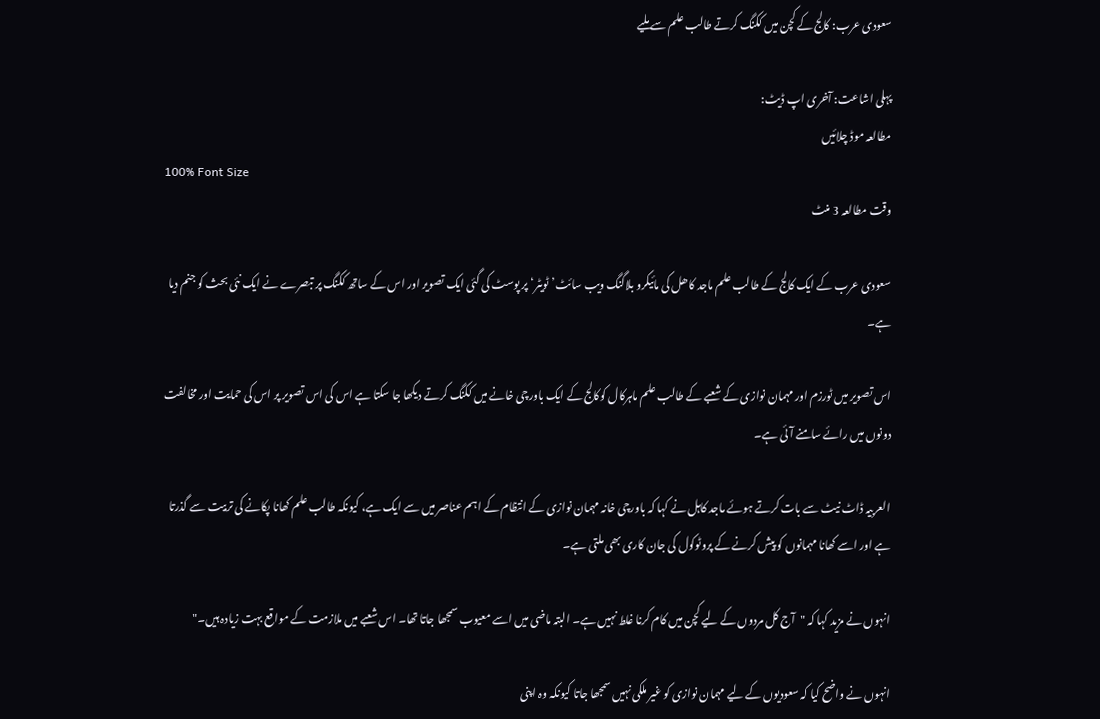سعودی عرب: کالج کے کچن میں ککنگ کرتے طالب علم سے ملیے

پہلی اشاعت: آخری اپ ڈیٹ:
مطالعہ موڈ چلائیں
100% Font Size
وقت مطالعہ 3 منٹ

سعودی عرب کے ایک کالج کے طالب علم ماجد کاھل کی مائیکرو بلاگنگ ویب سائٹ’ٹویٹر‘ پر پوسٹ کی گئی ایک تصویر اور اس کے ساتھ ککنگ پر تبصرے نے ایک نئی بحث کو جنم دیا ہے۔

اس تصویر میں ٹورزم اور مہمان نوازی کے شعبے کے طالب علم ماہرکال کوکالج کے ایک باورچی خانے میں ککنگ کرتے دیکھا جا سکتا ہے اس کی اس تصویر پر اس کی حمایت اور مخالفت دونوں میں رائے سامنے آئی ہے۔

العربیہ ڈاٹ نیٹ سے بات کرتے ہوئے ماجد کاہل نے کہا کہ باورچی خانہ مہمان نوازی کے انتظام کے اہم عناصر میں سے ایک ہے، کیونکہ طالب علم کھانا پکانے کی تربیت سے گذرتا ہے اور اسے کھانا مہمانوں کو پیش کرنے کے پروٹوکول کی جان کاری بھی ملتی ہے۔

انہوں نے مزید کہا کہ "آج کل مردوں کے لیے کچن میں کام کرنا غلط نہیں ہے۔ البتہ ماضی میں اسے معیوب سمجھا جاتا تھا۔ اس شعبے میں ملازمت کے مواقع بہت زیادہ ہیں۔"

انہوں نے واضح کیا کہ سعودیوں کے لیے مہمان نوازی کو غیر ملکی نہیں سمجھا جاتا کیونکہ وہ اپنی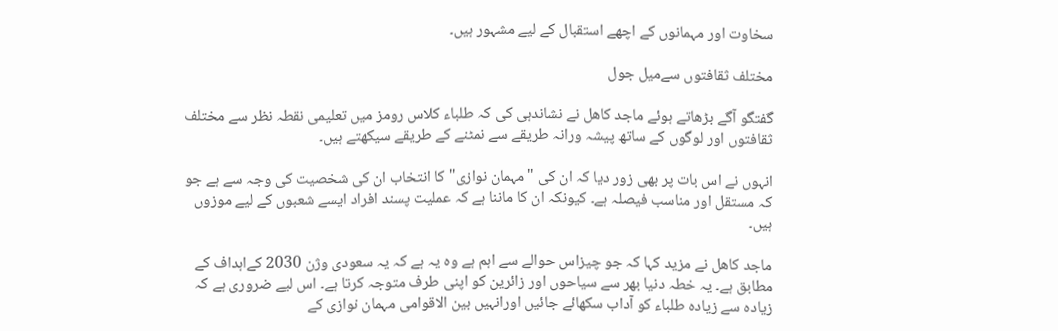سخاوت اور مہمانوں کے اچھے استقبال کے لیے مشہور ہیں۔

مختلف ثقافتوں سےمیل جول

گفتگو آگے بڑھاتے ہوئے ماجد کاھل نے نشاندہی کی کہ طلباء کلاس رومز میں تعلیمی نقطہ نظر سے مختلف ثقافتوں اور لوگوں کے ساتھ پیشہ ورانہ طریقے سے نمٹنے کے طریقے سیکھتے ہیں۔

انہوں نے اس بات پر بھی زور دیا کہ ان کی "مہمان نوازی" کا انتخاب ان کی شخصیت کی وجہ سے ہے جو کہ مستقل اور مناسب فیصلہ ہے۔ کیونکہ ان کا ماننا ہے کہ عملیت پسند افراد ایسے شعبوں کے لیے موزوں ہیں۔

ماجد کاھل نے مزید کہا کہ جو چیزاس حوالے سے اہم ہے وہ یہ ہے کہ یہ سعودی وژن 2030 کےاہداف کے مطابق ہے۔ یہ خطہ دنیا بھر سے سیاحوں اور زائرین کو اپنی طرف متوجہ کرتا ہے۔ اس لیے ضروری ہے کہ زیادہ سے زیادہ طلباء کو آداب سکھائے جائیں اورانہیں بین الاقوامی مہمان نوازی کے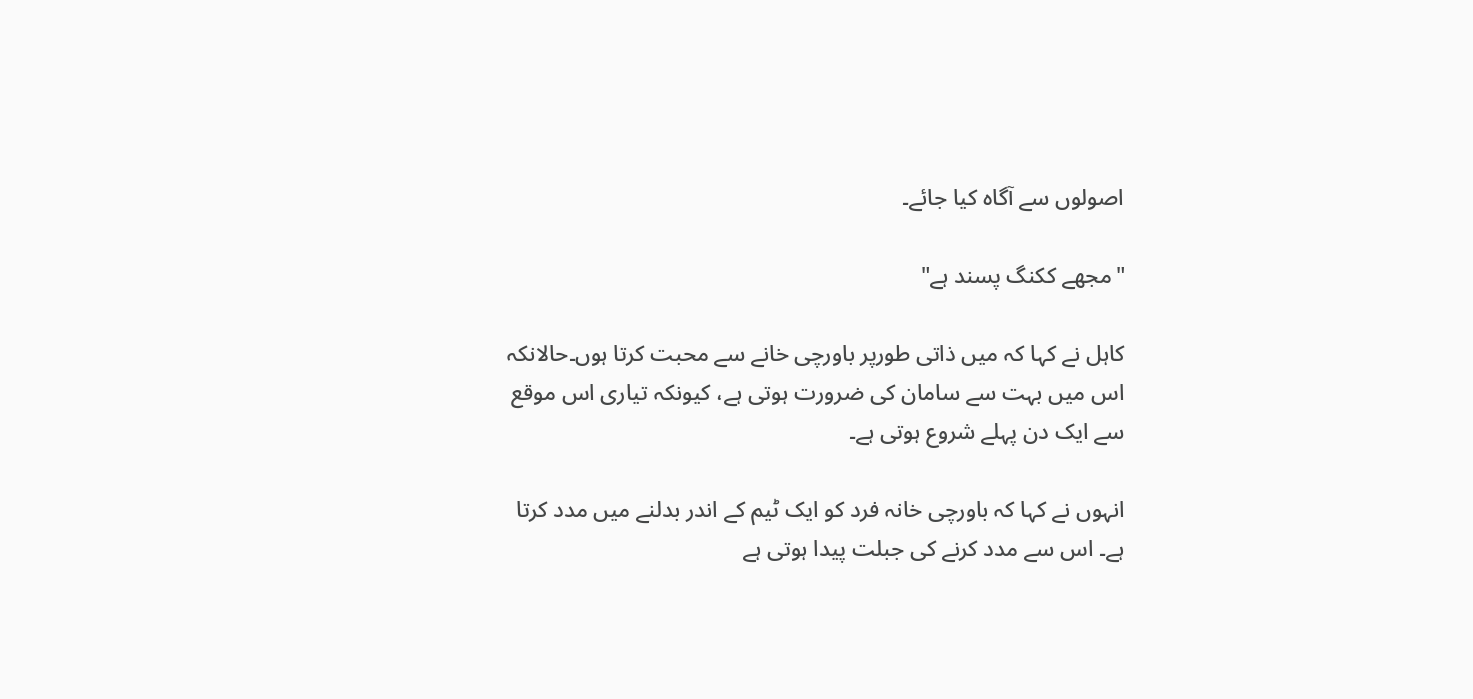اصولوں سے آگاہ کیا جائے۔

"مجھے ککنگ پسند ہے"

کاہل نے کہا کہ میں ذاتی طورپر باورچی خانے سے محبت کرتا ہوں۔حالانکہ اس میں بہت سے سامان کی ضرورت ہوتی ہے، کیونکہ تیاری اس موقع سے ایک دن پہلے شروع ہوتی ہے۔

انہوں نے کہا کہ باورچی خانہ فرد کو ایک ٹیم کے اندر بدلنے میں مدد کرتا ہے۔ اس سے مدد کرنے کی جبلت پیدا ہوتی ہے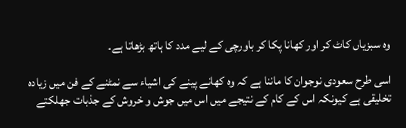وہ سبزیاں کاٹ کر اور کھانا پکا کر باورچی کے لیے مدد کا ہاتھ بڑھاتا ہے۔

اسی طرح سعودی نوجوان کا ماننا ہے کہ وہ کھانے پینے کی اشیاء سے نمٹنے کے فن میں زیادہ تخلیقی ہے کیونکہ اس کے کام کے نتیجے میں اس میں جوش و خروش کے جذبات جھلکتے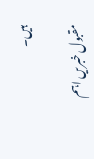ہیں۔

مقبول خبریں اہم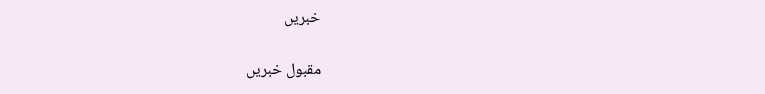خبریں

مقبول خبریں